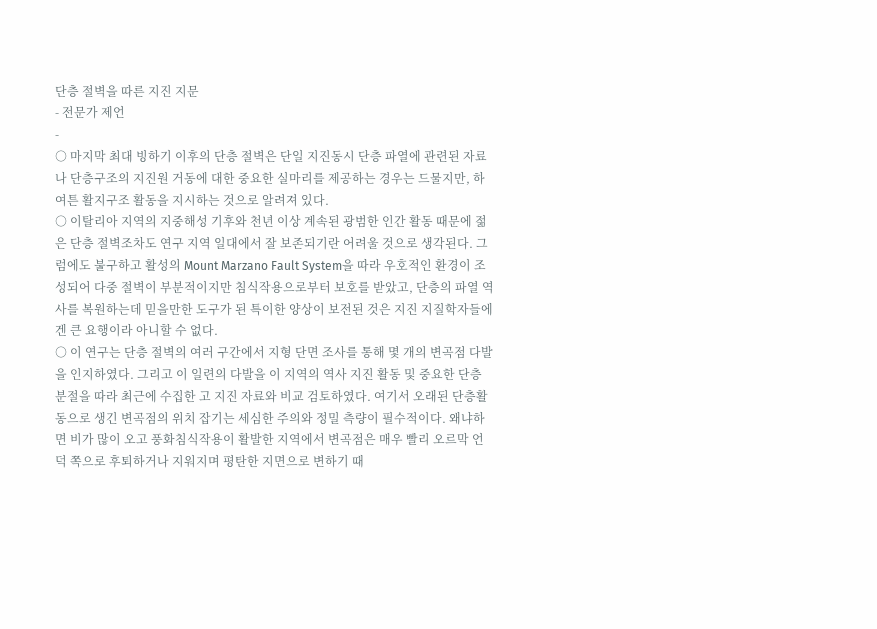단층 절벽을 따른 지진 지문
- 전문가 제언
-
○ 마지막 최대 빙하기 이후의 단층 절벽은 단일 지진동시 단층 파열에 관련된 자료나 단층구조의 지진원 거동에 대한 중요한 실마리를 제공하는 경우는 드물지만, 하여튼 활지구조 활동을 지시하는 것으로 알려져 있다.
○ 이탈리아 지역의 지중해성 기후와 천년 이상 계속된 광범한 인간 활동 때문에 젊은 단층 절벽조차도 연구 지역 일대에서 잘 보존되기란 어려울 것으로 생각된다. 그럼에도 불구하고 활성의 Mount Marzano Fault System을 따라 우호적인 환경이 조성되어 다중 절벽이 부분적이지만 침식작용으로부터 보호를 받았고, 단층의 파열 역사를 복원하는데 믿을만한 도구가 된 특이한 양상이 보전된 것은 지진 지질학자들에겐 큰 요행이라 아니할 수 없다.
○ 이 연구는 단층 절벽의 여러 구간에서 지형 단면 조사를 통해 몇 개의 변곡점 다발을 인지하였다. 그리고 이 일련의 다발을 이 지역의 역사 지진 활동 및 중요한 단층 분절을 따라 최근에 수집한 고 지진 자료와 비교 검토하였다. 여기서 오래된 단층활동으로 생긴 변곡점의 위치 잡기는 세심한 주의와 정밀 측량이 필수적이다. 왜냐하면 비가 많이 오고 풍화침식작용이 활발한 지역에서 변곡점은 매우 빨리 오르막 언덕 쪽으로 후퇴하거나 지워지며 평탄한 지면으로 변하기 때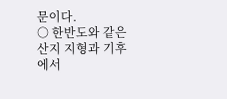문이다.
○ 한반도와 같은 산지 지형과 기후에서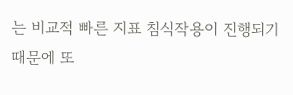는 비교적 빠른 지표 침식작용이 진행되기 때문에 또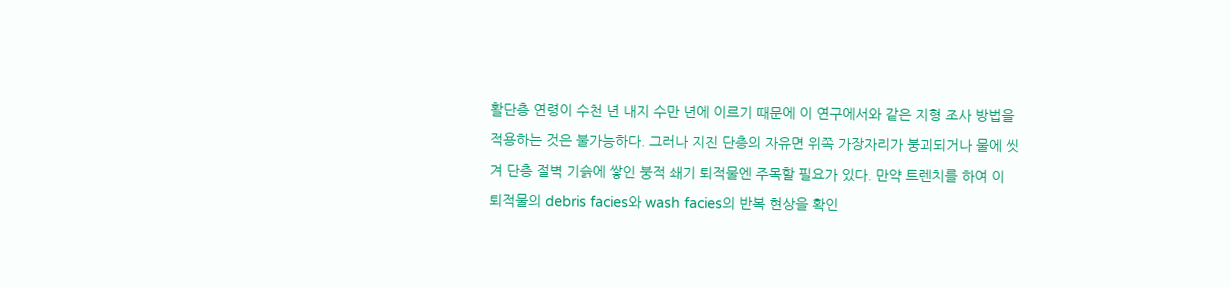활단층 연령이 수천 년 내지 수만 년에 이르기 때문에 이 연구에서와 같은 지형 조사 방법을 적용하는 것은 불가능하다. 그러나 지진 단층의 자유면 위쪽 가장자리가 붕괴되거나 물에 씻겨 단층 절벽 기슭에 쌓인 붕적 쇄기 퇴적물엔 주목할 필요가 있다. 만약 트렌치를 하여 이 퇴적물의 debris facies와 wash facies의 반복 현상을 확인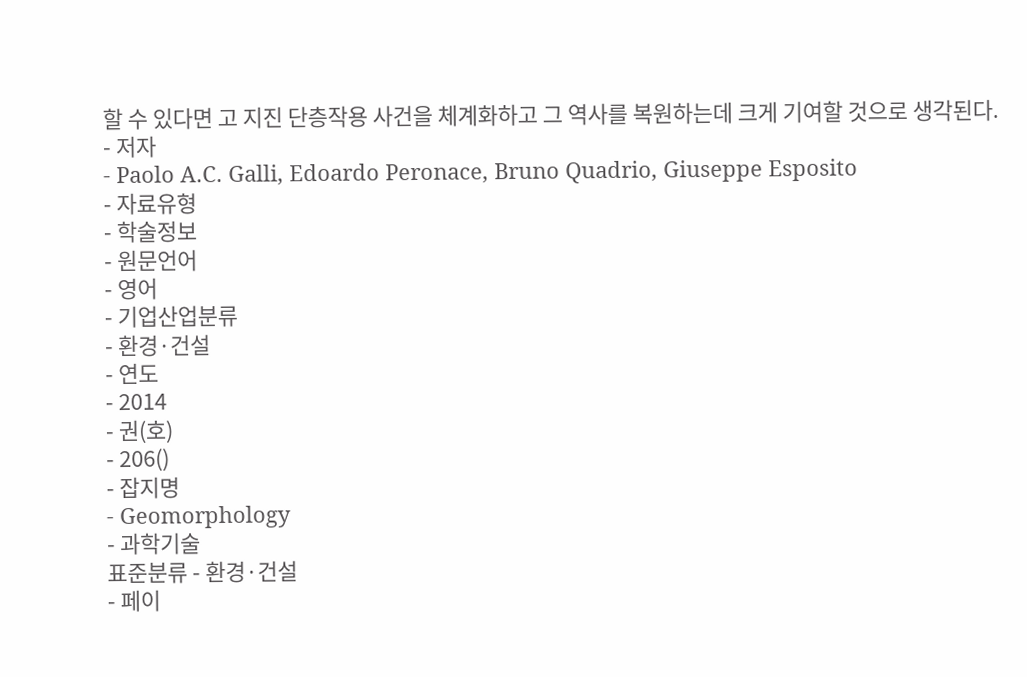할 수 있다면 고 지진 단층작용 사건을 체계화하고 그 역사를 복원하는데 크게 기여할 것으로 생각된다.
- 저자
- Paolo A.C. Galli, Edoardo Peronace, Bruno Quadrio, Giuseppe Esposito
- 자료유형
- 학술정보
- 원문언어
- 영어
- 기업산업분류
- 환경·건설
- 연도
- 2014
- 권(호)
- 206()
- 잡지명
- Geomorphology
- 과학기술
표준분류 - 환경·건설
- 페이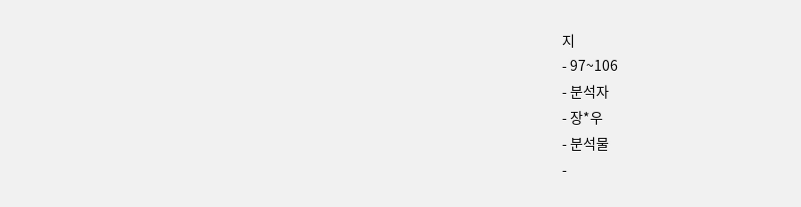지
- 97~106
- 분석자
- 장*우
- 분석물
-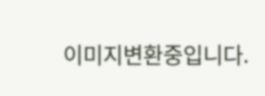이미지변환중입니다.